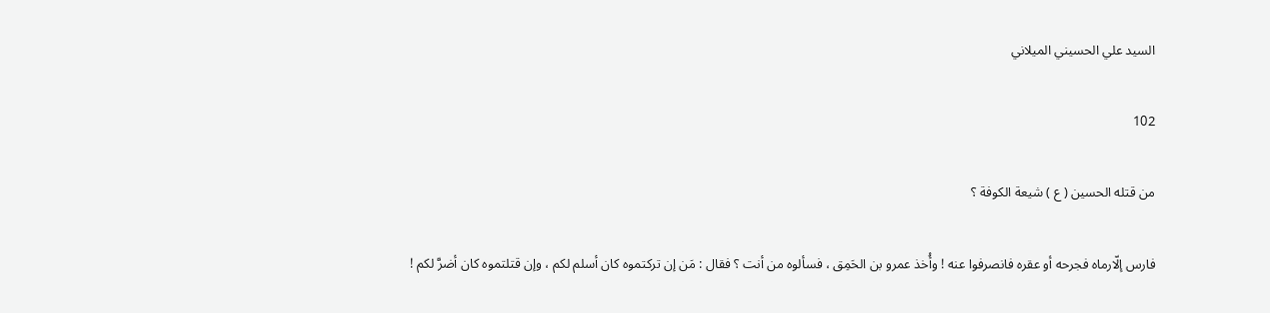السيد علي الحسيني الميلاني

102

من قتله الحسين ( ع ) شيعة الكوفة ؟

فارس إلّارماه فجرحه أو عقره فانصرفوا عنه ! وأُخذ عمرو بن الحَمِق ، فسألوه من أنت ؟ فقال : مَن إن تركتموه كان أسلم لكم ، وإن قتلتموه كان أضرَّ لكم !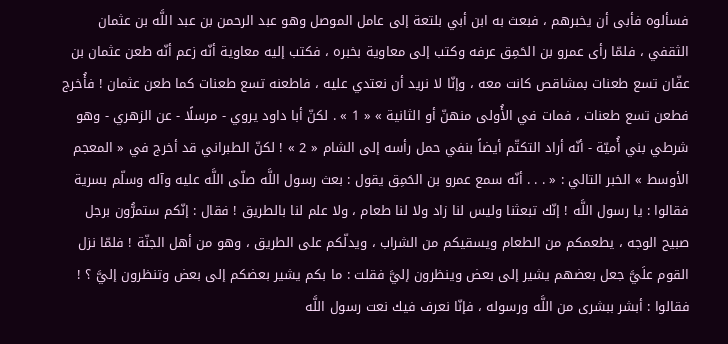فسألوه فأبى أن يخبرهم ، فبعث به ابن أبي بلتعة إلى عامل الموصل وهو عبد الرحمن بن عبد اللَّه بن عثمان الثقفي ، فلمّا رأى عمرو بن الحَمِق عرفه وكتب إلى معاوية بخبره ، فكتب إليه معاوية أنّه زعم أنّه طعن عثمان بن عفّان تسع طعنات بمشاقص كانت معه ، وإنّا لا نريد أن نعتدي عليه ، فاطعنه تسع طعنات كما طعن عثمان ! فأُخرج فطعن تسع طعنات ، فمات في الأُولى منهنّ أو الثانية » « 1 » . لكنّ أبا داود يروي - مرسلًا - عن الزهري - وهو شرطي بني أُميّة - أنّه أراد التكتّم أيضاً بنفي حمل رأسه إلى الشام « 2 » ! لكنّ الطبراني قد أخرج في « المعجم الأوسط » الخبر التالي : « . . . أنّه سمع عمرو بن الحَمِق يقول : بعث رسول اللَّه صلّى اللَّه عليه وآله وسلّم بسرية فقالوا : يا رسول اللَّه ! إنّك تبعثنا وليس لنا زاد ولا لنا طعام ، ولا علم لنا بالطريق ! فقال : إنّكم ستمرُّون برجل صبيح الوجه ، يطعمكم من الطعام ويسقيكم من الشراب ، ويدلّكم على الطريق ، وهو من أهل الجنّة ! فلمّا نزل القوم علَيَّ جعل بعضهم يشير إلى بعض وينظرون إليَّ فقلت : ما بكم يشير بعضكم إلى بعض وتنظرون إليَّ ؟ ! فقالوا : أبشر ببشرى من اللَّه ورسوله ، فإنّا نعرف فيك نعت رسول اللَّه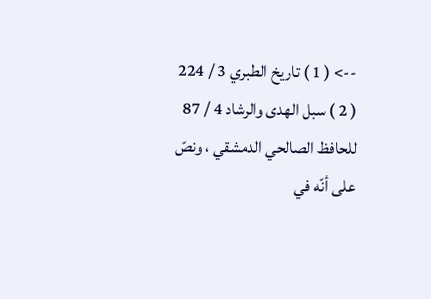--> ( 1 ) تاريخ الطبري 3 / 224 ( 2 ) سبل الهدى والرشاد 4 / 87 للحافظ الصالحي الدمشقي ، ونصّ على أنّه في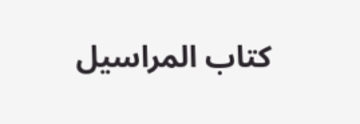كتاب المراسيل